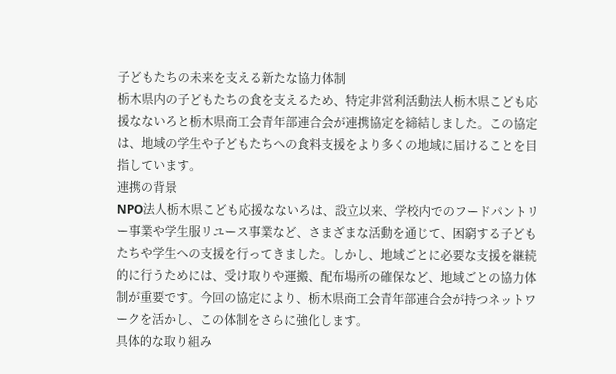子どもたちの未来を支える新たな協力体制
栃木県内の子どもたちの食を支えるため、特定非営利活動法人栃木県こども応援なないろと栃木県商工会青年部連合会が連携協定を締結しました。この協定は、地域の学生や子どもたちへの食料支援をより多くの地域に届けることを目指しています。
連携の背景
NPO法人栃木県こども応援なないろは、設立以来、学校内でのフードパントリー事業や学生服リユース事業など、さまざまな活動を通じて、困窮する子どもたちや学生への支援を行ってきました。しかし、地域ごとに必要な支援を継続的に行うためには、受け取りや運搬、配布場所の確保など、地域ごとの協力体制が重要です。今回の協定により、栃木県商工会青年部連合会が持つネットワークを活かし、この体制をさらに強化します。
具体的な取り組み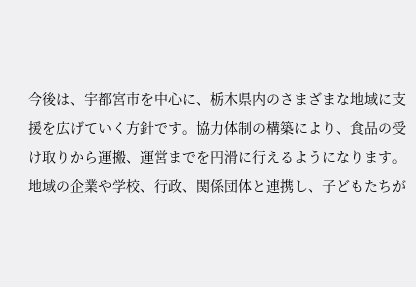今後は、宇都宮市を中心に、栃木県内のさまざまな地域に支援を広げていく方針です。協力体制の構築により、食品の受け取りから運搬、運営までを円滑に行えるようになります。地域の企業や学校、行政、関係団体と連携し、子どもたちが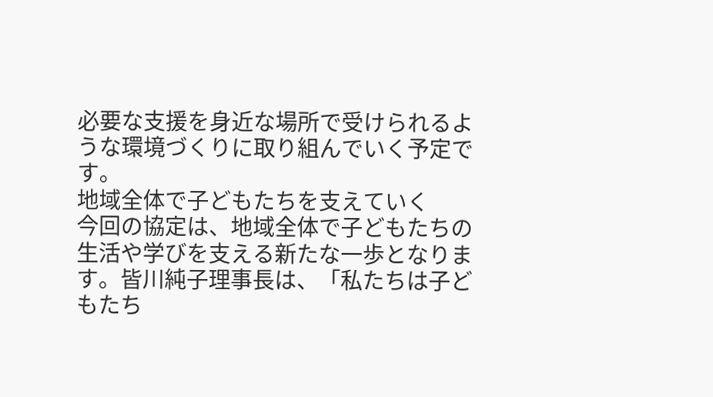必要な支援を身近な場所で受けられるような環境づくりに取り組んでいく予定です。
地域全体で子どもたちを支えていく
今回の協定は、地域全体で子どもたちの生活や学びを支える新たな一歩となります。皆川純子理事長は、「私たちは子どもたち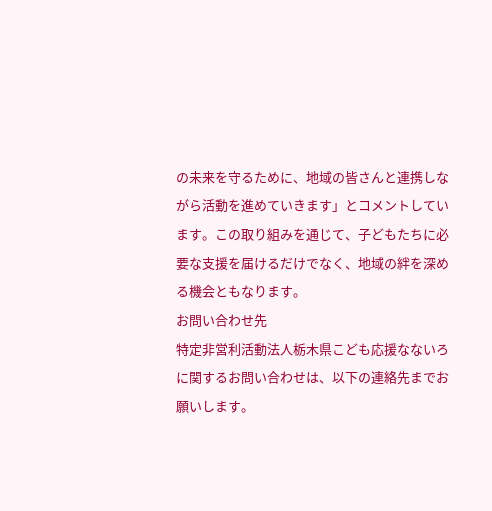の未来を守るために、地域の皆さんと連携しながら活動を進めていきます」とコメントしています。この取り組みを通じて、子どもたちに必要な支援を届けるだけでなく、地域の絆を深める機会ともなります。
お問い合わせ先
特定非営利活動法人栃木県こども応援なないろに関するお問い合わせは、以下の連絡先までお願いします。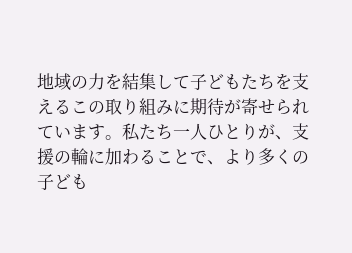地域の力を結集して子どもたちを支えるこの取り組みに期待が寄せられています。私たち一人ひとりが、支援の輪に加わることで、より多くの子ども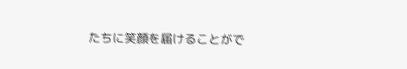たちに笑顔を届けることがで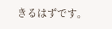きるはずです。